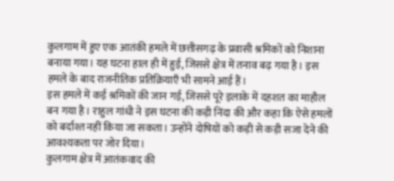कुलगाम में हुए एक आतंकी हमले में छत्तीसगढ़ के प्रवासी श्रमिकों को निशाना बनाया गया। यह घटना हाल ही में हुई, जिससे क्षेत्र में तनाव बढ़ गया है। इस हमले के बाद राजनीतिक प्रतिक्रियाएँ भी सामने आई हैं।
इस हमले में कई श्रमिकों की जान गई, जिससे पूरे इलाके में दहशत का माहौल बन गया है। राहुल गांधी ने इस घटना की कड़ी निंदा की और कहा कि ऐसे हमलों को बर्दाश्त नहीं किया जा सकता। उन्होंने दोषियों को कड़ी से कड़ी सजा देने की आवश्यकता पर जोर दिया।
कुलगाम क्षेत्र में आतंकवाद की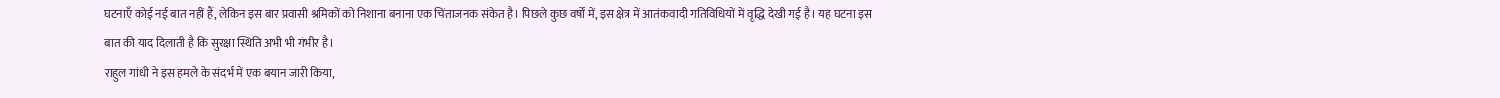घटनाएँ कोई नई बात नहीं हैं, लेकिन इस बार प्रवासी श्रमिकों को निशाना बनाना एक चिंताजनक संकेत है। पिछले कुछ वर्षों में, इस क्षेत्र में आतंकवादी गतिविधियों में वृद्धि देखी गई है। यह घटना इस बात की याद दिलाती है कि सुरक्षा स्थिति अभी भी गंभीर है।
राहुल गांधी ने इस हमले के संदर्भ में एक बयान जारी किया,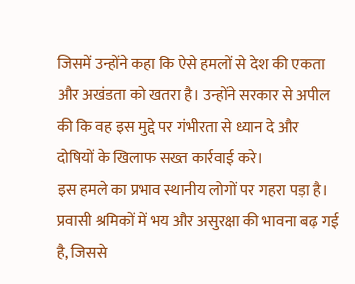जिसमें उन्होंने कहा कि ऐसे हमलों से देश की एकता और अखंडता को खतरा है। उन्होंने सरकार से अपील की कि वह इस मुद्दे पर गंभीरता से ध्यान दे और दोषियों के खिलाफ सख्त कार्रवाई करे।
इस हमले का प्रभाव स्थानीय लोगों पर गहरा पड़ा है। प्रवासी श्रमिकों में भय और असुरक्षा की भावना बढ़ गई है, जिससे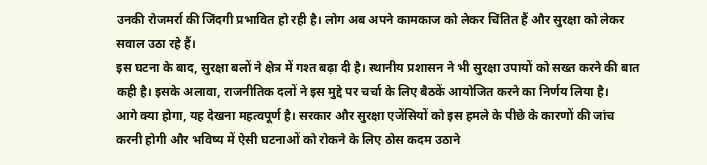उनकी रोजमर्रा की जिंदगी प्रभावित हो रही है। लोग अब अपने कामकाज को लेकर चिंतित हैं और सुरक्षा को लेकर सवाल उठा रहे हैं।
इस घटना के बाद, सुरक्षा बलों ने क्षेत्र में गश्त बढ़ा दी है। स्थानीय प्रशासन ने भी सुरक्षा उपायों को सख्त करने की बात कही है। इसके अलावा, राजनीतिक दलों ने इस मुद्दे पर चर्चा के लिए बैठकें आयोजित करने का निर्णय लिया है।
आगे क्या होगा, यह देखना महत्वपूर्ण है। सरकार और सुरक्षा एजेंसियों को इस हमले के पीछे के कारणों की जांच करनी होगी और भविष्य में ऐसी घटनाओं को रोकने के लिए ठोस कदम उठाने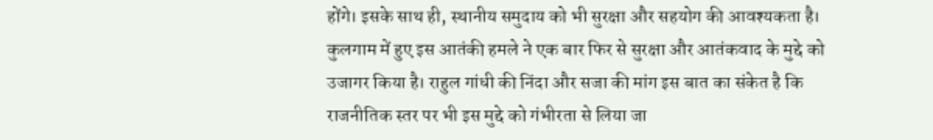होंगे। इसके साथ ही, स्थानीय समुदाय को भी सुरक्षा और सहयोग की आवश्यकता है।
कुलगाम में हुए इस आतंकी हमले ने एक बार फिर से सुरक्षा और आतंकवाद के मुद्दे को उजागर किया है। राहुल गांधी की निंदा और सजा की मांग इस बात का संकेत है कि राजनीतिक स्तर पर भी इस मुद्दे को गंभीरता से लिया जा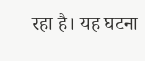रहा है। यह घटना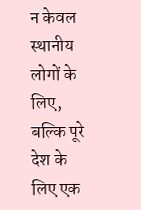न केवल स्थानीय लोगों के लिए, बल्कि पूरे देश के लिए एक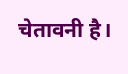चेतावनी है।